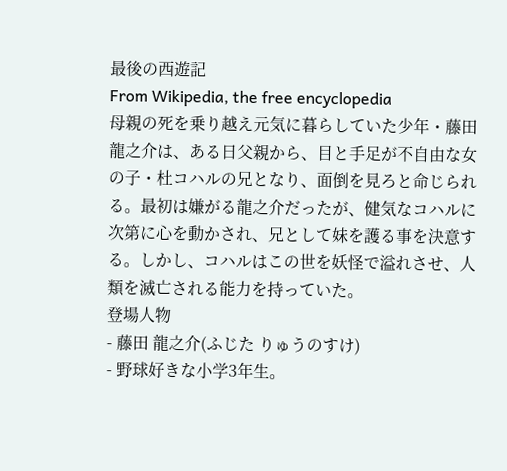最後の西遊記
From Wikipedia, the free encyclopedia
母親の死を乗り越え元気に暮らしていた少年・藤田龍之介は、ある日父親から、目と手足が不自由な女の子・杜コハルの兄となり、面倒を見ろと命じられる。最初は嫌がる龍之介だったが、健気なコハルに次第に心を動かされ、兄として妹を護る事を決意する。しかし、コハルはこの世を妖怪で溢れさせ、人類を滅亡される能力を持っていた。
登場人物
- 藤田 龍之介(ふじた りゅうのすけ)
- 野球好きな小学3年生。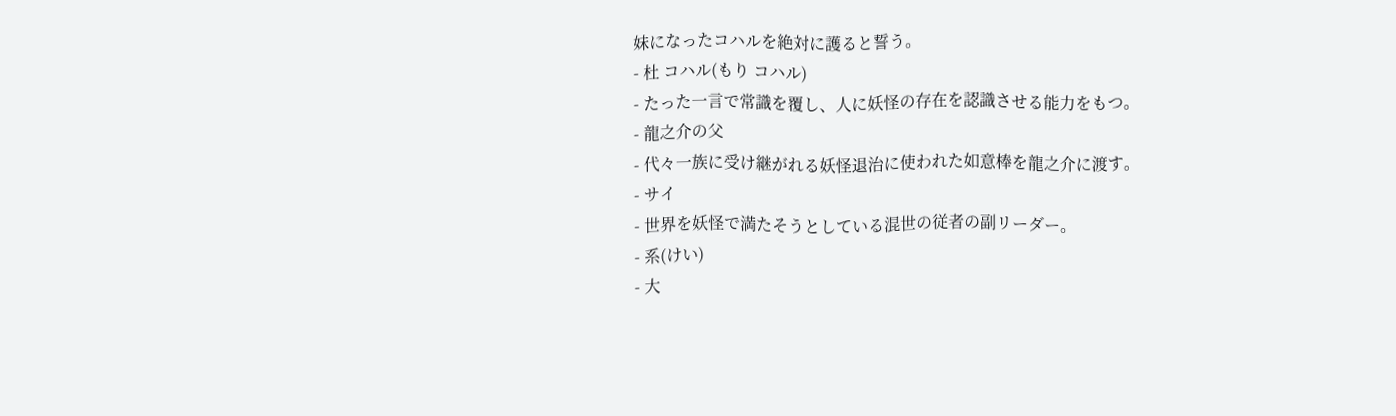妹になったコハルを絶対に護ると誓う。
- 杜 コハル(もり コハル)
- たった一言で常識を覆し、人に妖怪の存在を認識させる能力をもつ。
- 龍之介の父
- 代々一族に受け継がれる妖怪退治に使われた如意棒を龍之介に渡す。
- サイ
- 世界を妖怪で満たそうとしている混世の従者の副リーダー。
- 系(けい)
- 大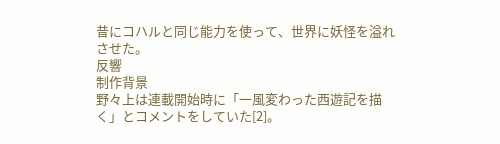昔にコハルと同じ能力を使って、世界に妖怪を溢れさせた。
反響
制作背景
野々上は連載開始時に「一風変わった西遊記を描く」とコメントをしていた[2]。